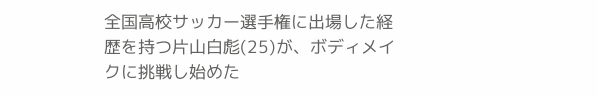全国高校サッカー選手権に出場した経歴を持つ片山白彪(25)が、ボディメイクに挑戦し始めた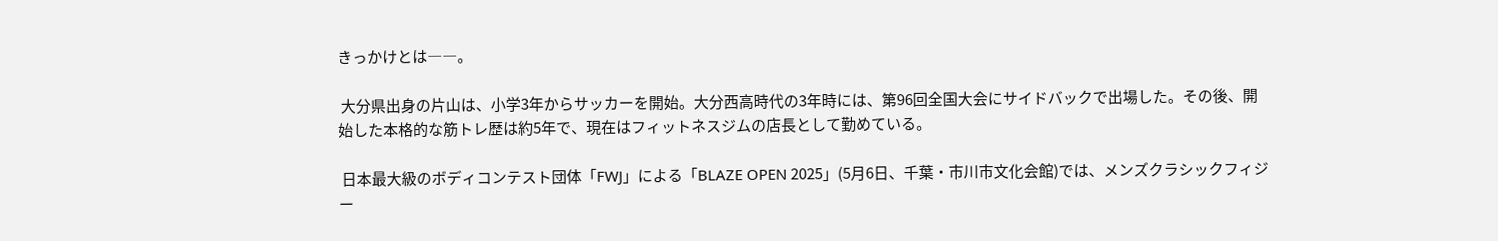きっかけとは――。

 大分県出身の片山は、小学3年からサッカーを開始。大分西高時代の3年時には、第96回全国大会にサイドバックで出場した。その後、開始した本格的な筋トレ歴は約5年で、現在はフィットネスジムの店長として勤めている。

 日本最大級のボディコンテスト団体「FWJ」による「BLAZE OPEN 2025」(5月6日、千葉・市川市文化会館)では、メンズクラシックフィジー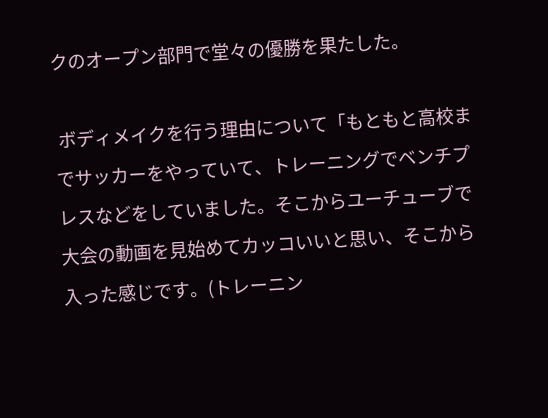クのオープン部門で堂々の優勝を果たした。

 ボディメイクを行う理由について「もともと高校までサッカーをやっていて、トレーニングでベンチプレスなどをしていました。そこからユーチューブで大会の動画を見始めてカッコいいと思い、そこから入った感じです。(トレーニン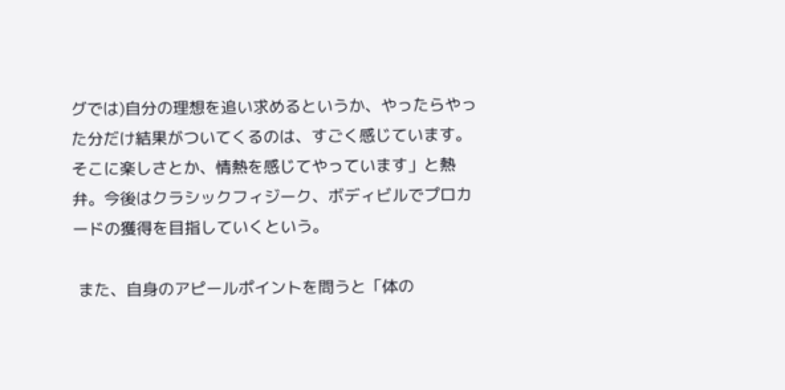グでは)自分の理想を追い求めるというか、やったらやった分だけ結果がついてくるのは、すごく感じています。そこに楽しさとか、情熱を感じてやっています」と熱弁。今後はクラシックフィジーク、ボディビルでプロカードの獲得を目指していくという。

 また、自身のアピールポイントを問うと「体の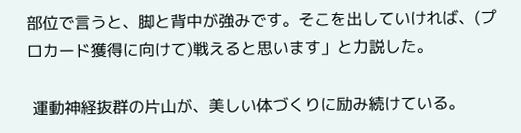部位で言うと、脚と背中が強みです。そこを出していければ、(プロカード獲得に向けて)戦えると思います」と力説した。

 運動神経抜群の片山が、美しい体づくりに励み続けている。